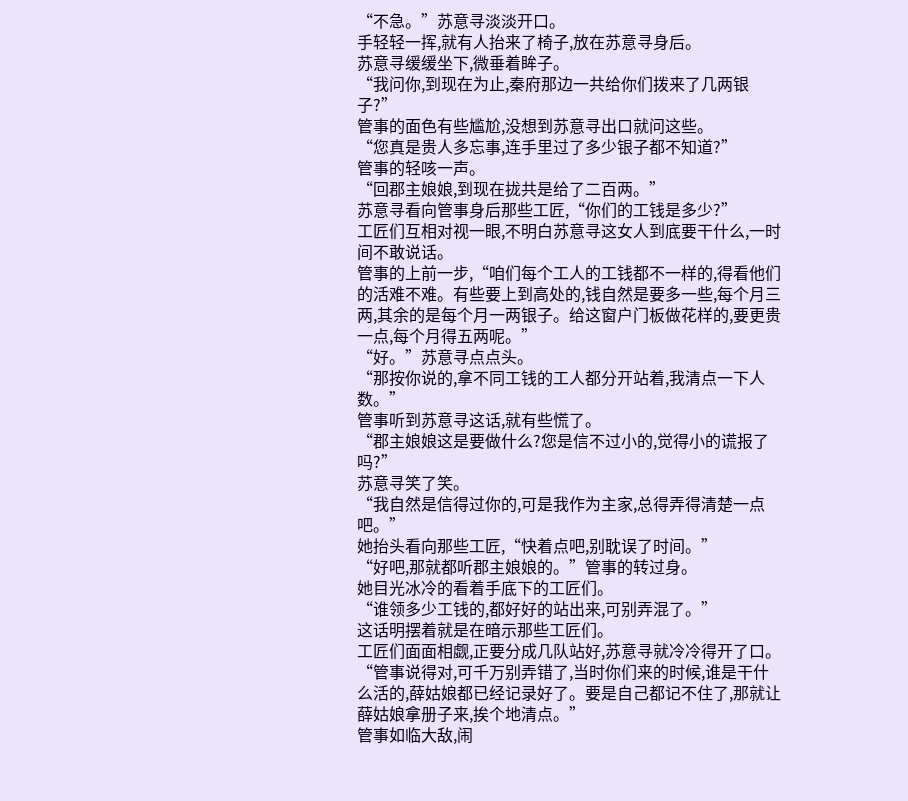“不急。”苏意寻淡淡开口。
手轻轻一挥,就有人抬来了椅子,放在苏意寻身后。
苏意寻缓缓坐下,微垂着眸子。
“我问你,到现在为止,秦府那边一共给你们拨来了几两银子?”
管事的面色有些尴尬,没想到苏意寻出口就问这些。
“您真是贵人多忘事,连手里过了多少银子都不知道?”
管事的轻咳一声。
“回郡主娘娘,到现在拢共是给了二百两。”
苏意寻看向管事身后那些工匠,“你们的工钱是多少?”
工匠们互相对视一眼,不明白苏意寻这女人到底要干什么,一时间不敢说话。
管事的上前一步,“咱们每个工人的工钱都不一样的,得看他们的活难不难。有些要上到高处的,钱自然是要多一些,每个月三两,其余的是每个月一两银子。给这窗户门板做花样的,要更贵一点,每个月得五两呢。”
“好。”苏意寻点点头。
“那按你说的,拿不同工钱的工人都分开站着,我清点一下人数。”
管事听到苏意寻这话,就有些慌了。
“郡主娘娘这是要做什么?您是信不过小的,觉得小的谎报了吗?”
苏意寻笑了笑。
“我自然是信得过你的,可是我作为主家,总得弄得清楚一点吧。”
她抬头看向那些工匠,“快着点吧,别耽误了时间。”
“好吧,那就都听郡主娘娘的。”管事的转过身。
她目光冰冷的看着手底下的工匠们。
“谁领多少工钱的,都好好的站出来,可别弄混了。”
这话明摆着就是在暗示那些工匠们。
工匠们面面相觑,正要分成几队站好,苏意寻就冷冷得开了口。
“管事说得对,可千万别弄错了,当时你们来的时候,谁是干什么活的,薛姑娘都已经记录好了。要是自己都记不住了,那就让薛姑娘拿册子来,挨个地清点。”
管事如临大敌,闹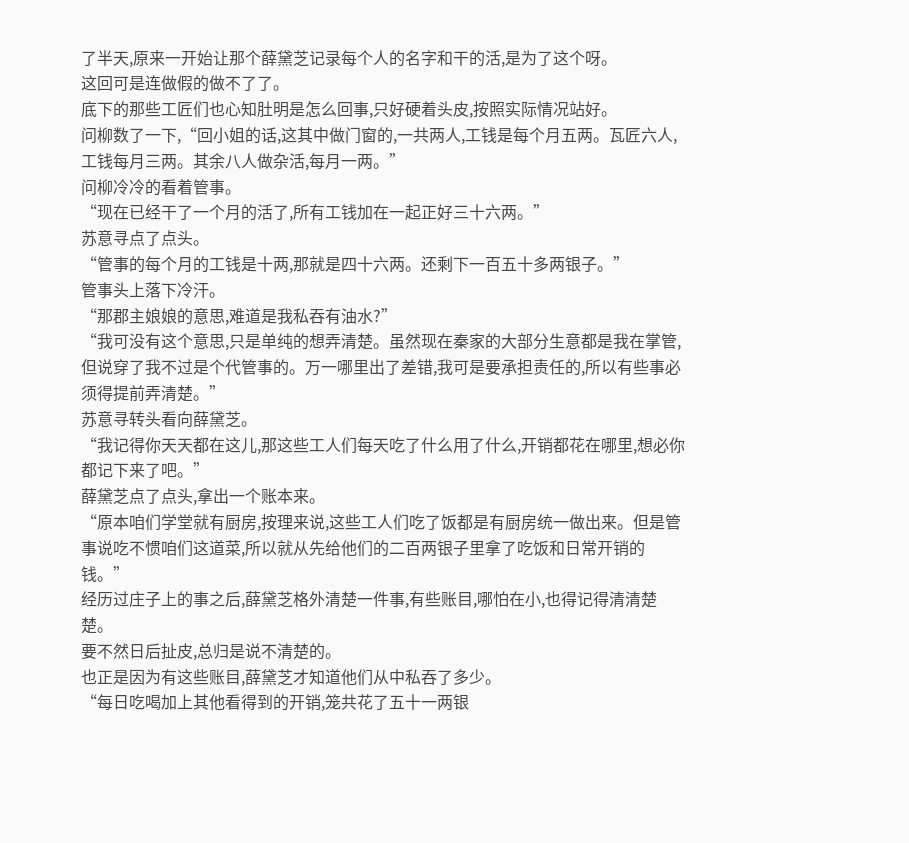了半天,原来一开始让那个薛黛芝记录每个人的名字和干的活,是为了这个呀。
这回可是连做假的做不了了。
底下的那些工匠们也心知肚明是怎么回事,只好硬着头皮,按照实际情况站好。
问柳数了一下,“回小姐的话,这其中做门窗的,一共两人,工钱是每个月五两。瓦匠六人,工钱每月三两。其余八人做杂活,每月一两。”
问柳冷冷的看着管事。
“现在已经干了一个月的活了,所有工钱加在一起正好三十六两。”
苏意寻点了点头。
“管事的每个月的工钱是十两,那就是四十六两。还剩下一百五十多两银子。”
管事头上落下冷汗。
“那郡主娘娘的意思,难道是我私吞有油水?”
“我可没有这个意思,只是单纯的想弄清楚。虽然现在秦家的大部分生意都是我在掌管,但说穿了我不过是个代管事的。万一哪里出了差错,我可是要承担责任的,所以有些事必须得提前弄清楚。”
苏意寻转头看向薛黛芝。
“我记得你天天都在这儿,那这些工人们每天吃了什么用了什么,开销都花在哪里,想必你都记下来了吧。”
薛黛芝点了点头,拿出一个账本来。
“原本咱们学堂就有厨房,按理来说,这些工人们吃了饭都是有厨房统一做出来。但是管事说吃不惯咱们这道菜,所以就从先给他们的二百两银子里拿了吃饭和日常开销的钱。”
经历过庄子上的事之后,薛黛芝格外清楚一件事,有些账目,哪怕在小,也得记得清清楚楚。
要不然日后扯皮,总归是说不清楚的。
也正是因为有这些账目,薛黛芝才知道他们从中私吞了多少。
“每日吃喝加上其他看得到的开销,笼共花了五十一两银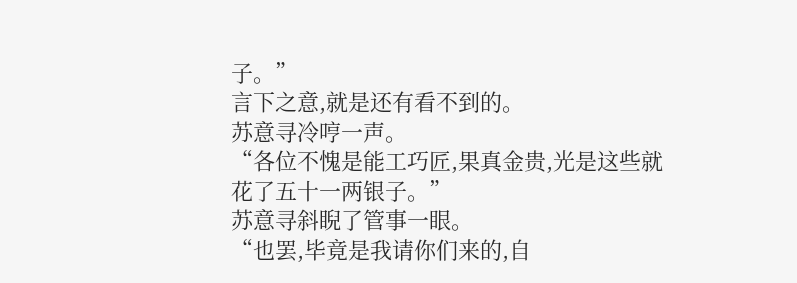子。”
言下之意,就是还有看不到的。
苏意寻冷哼一声。
“各位不愧是能工巧匠,果真金贵,光是这些就花了五十一两银子。”
苏意寻斜睨了管事一眼。
“也罢,毕竟是我请你们来的,自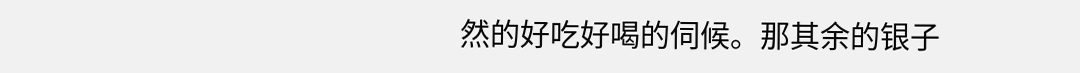然的好吃好喝的伺候。那其余的银子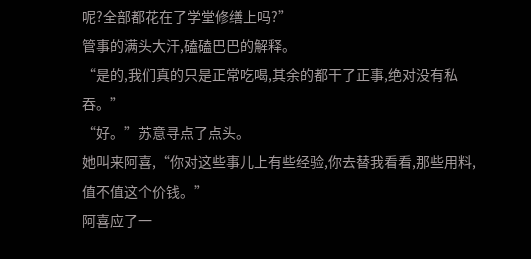呢?全部都花在了学堂修缮上吗?”
管事的满头大汗,磕磕巴巴的解释。
“是的,我们真的只是正常吃喝,其余的都干了正事,绝对没有私吞。”
“好。”苏意寻点了点头。
她叫来阿喜,“你对这些事儿上有些经验,你去替我看看,那些用料,值不值这个价钱。”
阿喜应了一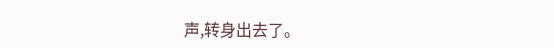声,转身出去了。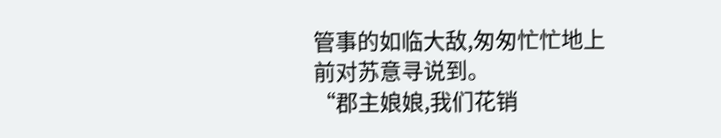管事的如临大敌,匆匆忙忙地上前对苏意寻说到。
“郡主娘娘,我们花销